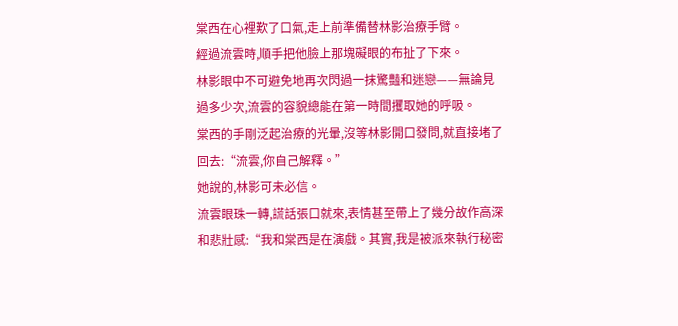棠西在心裡歎了口氣,走上前準備替林影治療手臂。
經過流雲時,順手把他臉上那塊礙眼的布扯了下來。
林影眼中不可避免地再次閃過一抹驚豔和迷戀——無論見過多少次,流雲的容貌總能在第一時間攫取她的呼吸。
棠西的手剛泛起治療的光暈,沒等林影開口發問,就直接堵了回去:“流雲,你自己解釋。”
她說的,林影可未必信。
流雲眼珠一轉,謊話張口就來,表情甚至帶上了幾分故作高深和悲壯感:“我和棠西是在演戲。其實,我是被派來執行秘密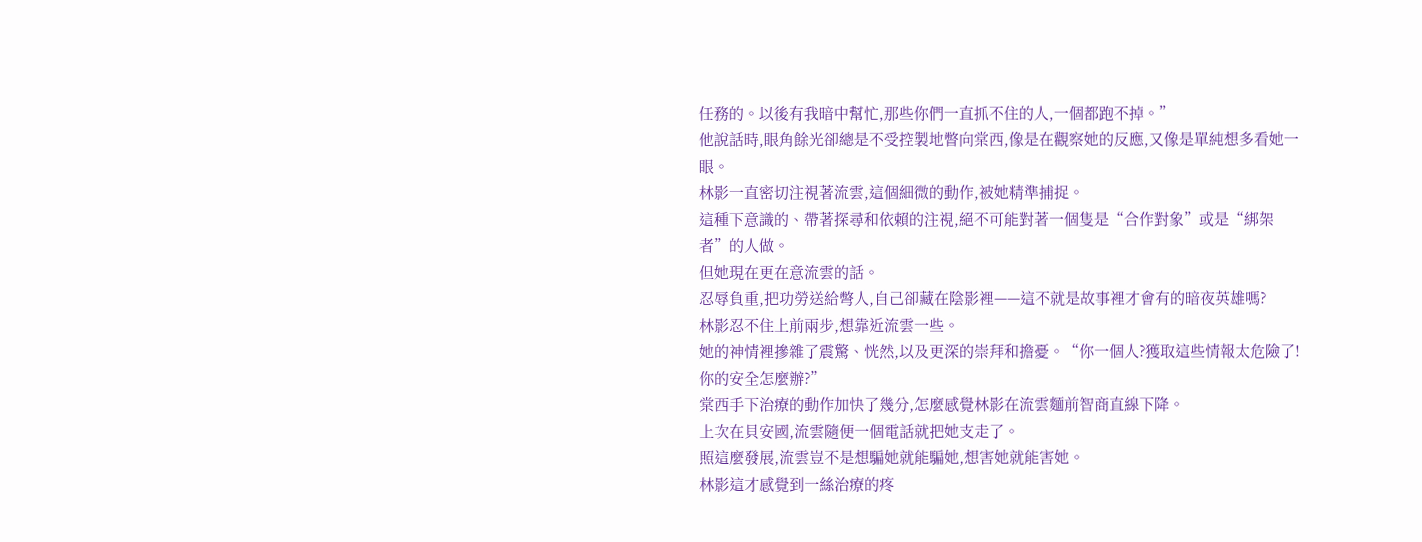任務的。以後有我暗中幫忙,那些你們一直抓不住的人,一個都跑不掉。”
他說話時,眼角餘光卻總是不受控製地瞥向棠西,像是在觀察她的反應,又像是單純想多看她一眼。
林影一直密切注視著流雲,這個細微的動作,被她精準捕捉。
這種下意識的、帶著探尋和依賴的注視,絕不可能對著一個隻是“合作對象”或是“綁架者”的人做。
但她現在更在意流雲的話。
忍辱負重,把功勞送給彆人,自己卻藏在陰影裡——這不就是故事裡才會有的暗夜英雄嗎?
林影忍不住上前兩步,想靠近流雲一些。
她的神情裡摻雜了震驚、恍然,以及更深的崇拜和擔憂。“你一個人?獲取這些情報太危險了!你的安全怎麼辦?”
棠西手下治療的動作加快了幾分,怎麼感覺林影在流雲麵前智商直線下降。
上次在貝安國,流雲隨便一個電話就把她支走了。
照這麼發展,流雲豈不是想騙她就能騙她,想害她就能害她。
林影這才感覺到一絲治療的疼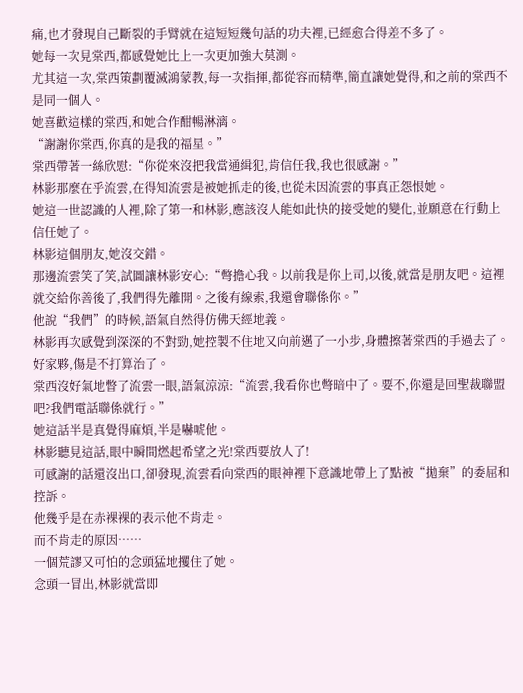痛,也才發現自己斷裂的手臂就在這短短幾句話的功夫裡,已經愈合得差不多了。
她每一次見棠西,都感覺她比上一次更加強大莫測。
尤其這一次,棠西策劃覆滅鴻蒙教,每一次指揮,都從容而精準,簡直讓她覺得,和之前的棠西不是同一個人。
她喜歡這樣的棠西,和她合作酣暢淋漓。
“謝謝你棠西,你真的是我的福星。”
棠西帶著一絲欣慰:“你從來沒把我當通緝犯,肯信任我,我也很感謝。”
林影那麼在乎流雲,在得知流雲是被她抓走的後,也從未因流雲的事真正怨恨她。
她這一世認識的人裡,除了第一和林影,應該沒人能如此快的接受她的變化,並願意在行動上信任她了。
林影這個朋友,她沒交錯。
那邊流雲笑了笑,試圖讓林影安心:“彆擔心我。以前我是你上司,以後,就當是朋友吧。這裡就交給你善後了,我們得先離開。之後有線索,我還會聯係你。”
他說“我們”的時候,語氣自然得仿佛天經地義。
林影再次感覺到深深的不對勁,她控製不住地又向前邁了一小步,身體擦著棠西的手過去了。
好家夥,傷是不打算治了。
棠西沒好氣地瞥了流雲一眼,語氣涼涼:“流雲,我看你也彆暗中了。要不,你還是回聖裁聯盟吧?我們電話聯係就行。”
她這話半是真覺得麻煩,半是嚇唬他。
林影聽見這話,眼中瞬間燃起希望之光!棠西要放人了!
可感謝的話還沒出口,卻發現,流雲看向棠西的眼神裡下意識地帶上了點被“拋棄”的委屈和控訴。
他幾乎是在赤裸裸的表示他不肯走。
而不肯走的原因……
一個荒謬又可怕的念頭猛地攫住了她。
念頭一冒出,林影就當即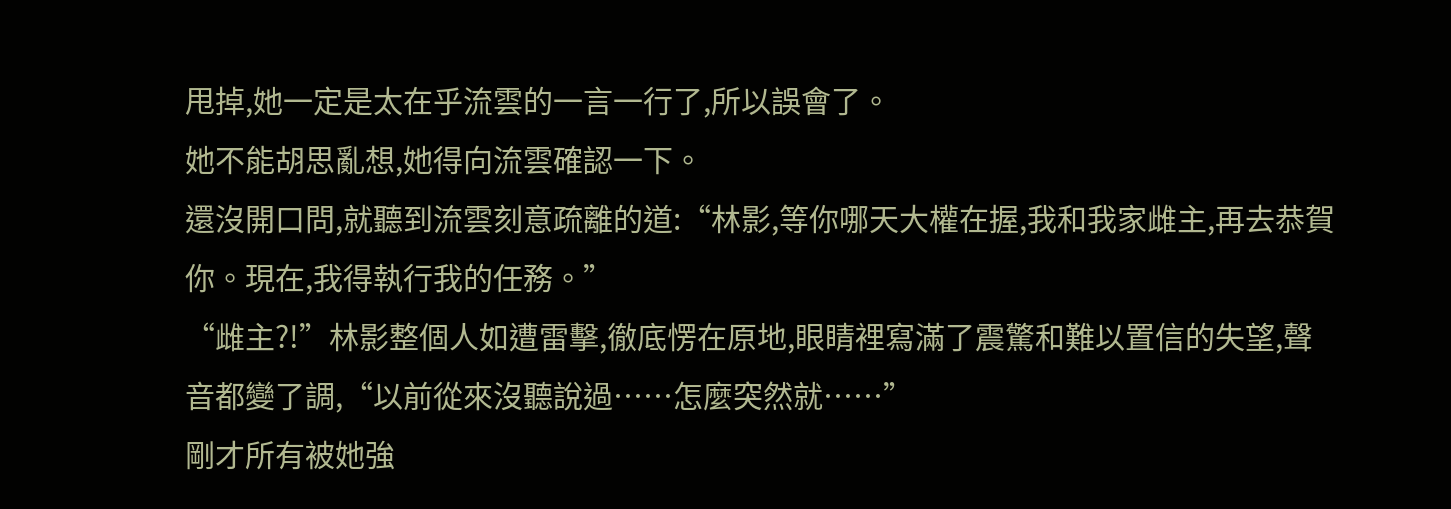甩掉,她一定是太在乎流雲的一言一行了,所以誤會了。
她不能胡思亂想,她得向流雲確認一下。
還沒開口問,就聽到流雲刻意疏離的道:“林影,等你哪天大權在握,我和我家雌主,再去恭賀你。現在,我得執行我的任務。”
“雌主?!”林影整個人如遭雷擊,徹底愣在原地,眼睛裡寫滿了震驚和難以置信的失望,聲音都變了調,“以前從來沒聽說過……怎麼突然就……”
剛才所有被她強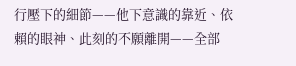行壓下的細節——他下意識的靠近、依賴的眼神、此刻的不願離開——全部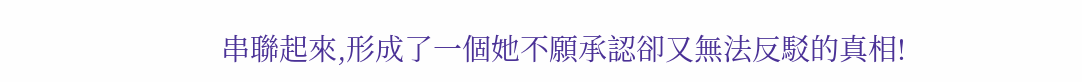串聯起來,形成了一個她不願承認卻又無法反駁的真相!